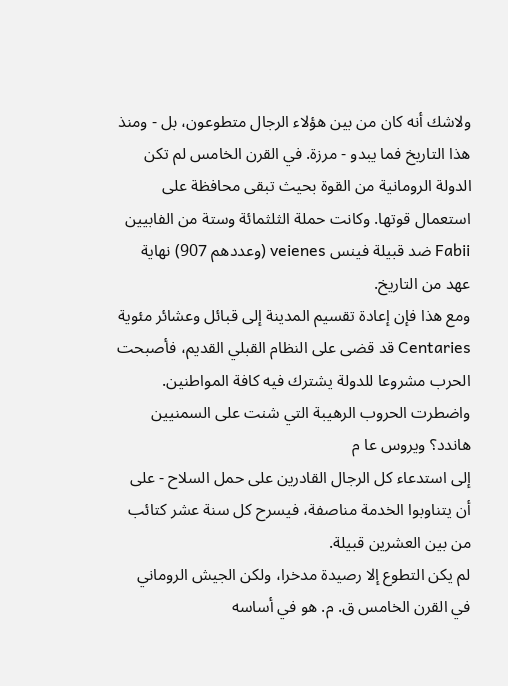ولاشك أنه كان من بين هؤلاء الرجال متطوعون، بل - ومنذ هذا التاريخ فما يبدو - مرزة. في القرن الخامس لم تكن الدولة الرومانية من القوة بحيث تبقى محافظة على استعمال قوتها. وكانت حملة الثلثمائة وستة من الفابيين Fabii ضد قبيلة فينس veienes (وعددهم 907) نهاية عهد من التاريخ.
ومع هذا فإن إعادة تقسيم المدينة إلى قبائل وعشائر مئوية Centaries قد قضى على النظام القبلي القديم، فأصبحت الحرب مشروعا للدولة يشترك فيه كافة المواطنين. واضطرت الحروب الرهيبة التي شنت على السمنيين هاندد؟ ويروس عا م
إلى استدعاء كل الرجال القادرين على حمل السلاح - على أن يتناوبوا الخدمة مناصفة، فيسرح كل سنة عشر كتائب من بين العشرين قبيلة.
لم يكن التطوع إلا رصيدة مدخرا، ولكن الجيش الروماني في القرن الخامس ق. م. هو في أساسه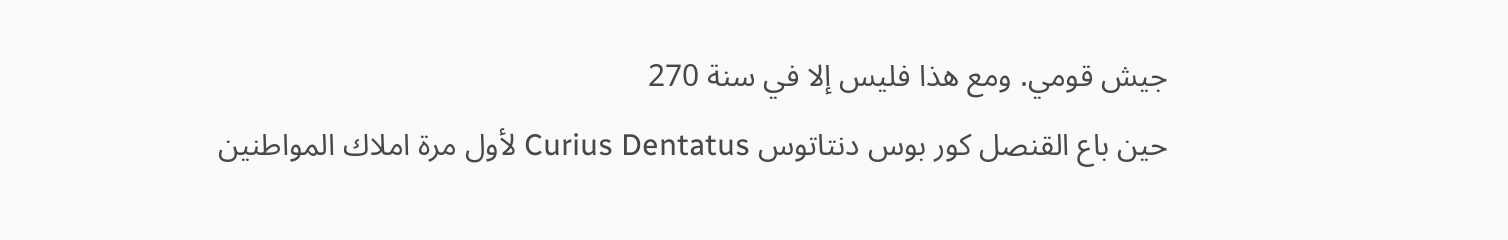جيش قومي. ومع هذا فليس إلا في سنة 270
حين باع القنصل کور بوس دنتاتوس Curius Dentatus لأول مرة املاك المواطنين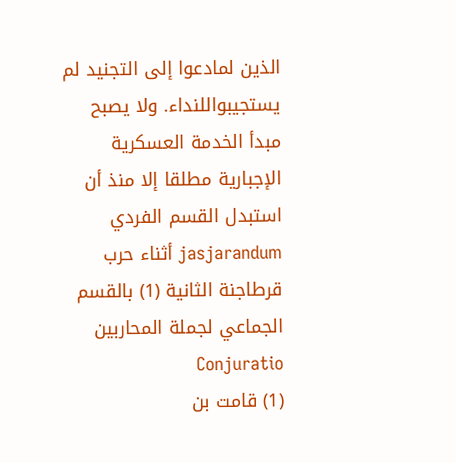الذين لمادعوا إلى التجنيد لم يستجيبواللنداء. ولا يصبح مبدأ الخدمة العسكرية الإجبارية مطلقا إلا منذ أن استبدل القسم الفردي jasjarandum أثناء حرب قرطاجنة الثانية (1) بالقسم الجماعي لجملة المحاربين Conjuratio
(1) قامت بن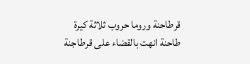قرطاحنة وروما حروب ثلاثة كيرة طاحنة انهت بالقضاء على قرطاجنة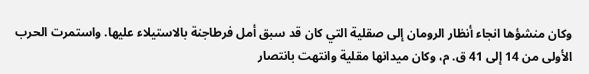وكان منشؤها انجاء أنظار الرومان إلى صقلية التي كان قد سبق أمل فرطاجنة بالاستيلاء عليها. واستمرت الحرب الأولى من 14 إلى 41 ق. م، وكان ميدانها مقلية وانتهت بانتصار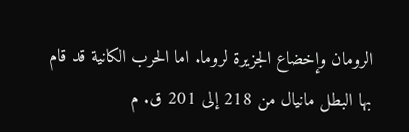الرومان وإخضاع الجزيرة لروما. اما الحرب الكانية قد قام بها البطل مانيال من 218 إلى 201 ق. م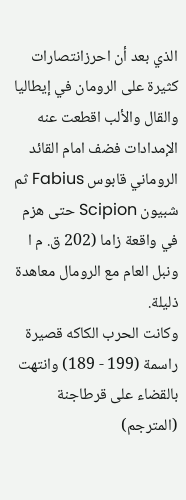الذي بعد أن احرزانتصارات كثيرة على الرومان في إيطاليا والقال والألب اقطعت عنه الإمدادات فضف امام القائد الروماني قابوس Fabius ثم شبيون Scipion حتى هزم في واقعة زاما (202 ق. م ا ونبل العام مع الرومال معاهدة ذليلة.
وكانت الحرب الكاكه قصيرة راسمة (199 - 189) وانتهت بالقضاء على قرطاجنة (المترجم)